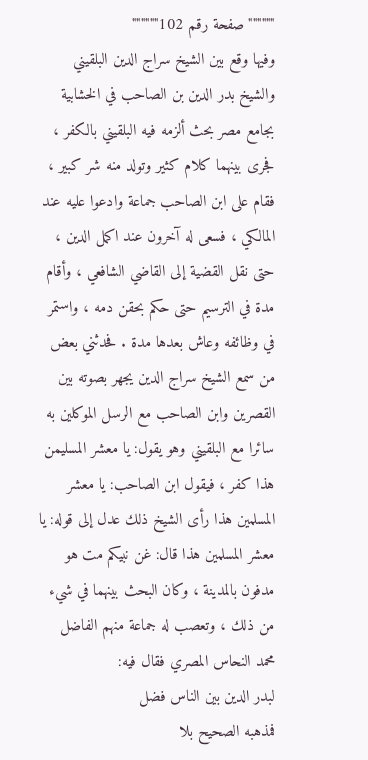""""""صفحة رقم 102""""""
وفيها وقع بين الشيخ سراج الدين البلقيني والشيخ بدر الدين بن الصاحب في الخشابية بجامع مصر بحث ألزمه فيه البلقيني بالكفر ، فجرى بينهما كلام كثير وتولد منه شر كبير ، فقام على ابن الصاحب جماعة وادعوا عليه عند المالكي ، فسعى له آخرون عند اكمل الدين ، حتى نقل القضية إلى القاضي الشافعي ، وأقام مدة في الترسيم حتى حكم بحقن دمه ، واستمر في وظائفه وعاش بعدها مدة . فحدثني بعض من سمع الشيخ سراج الدين يجهر بصوته بين القصرين وابن الصاحب مع الرسل الموكلين به سائرا مع البلقيني وهو يقول: يا معشر المسليمن هذا كفر ، فيقول ابن الصاحب: يا معشر المسلمين هذا رأى الشيخ ذلك عدل إلى قوله: يا معشر المسلمين هذا قال: غن نبيكم مت هو مدفون بالمدينة ، وكان البحث بينهما في شيء من ذلك ، وتعصب له جماعة منهم الفاضل محمد النحاس المصري فقال فيه:
لبدر الدين بين الناس فضل
فمذهبه الصحيح بلا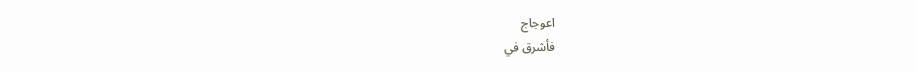اعوجاج
فأشرق في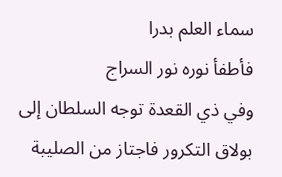سماء العلم بدرا
فأطفأ نوره نور السراج
وفي ذي القعدة توجه السلطان إلى بولاق التكرور فاجتاز من الصليبة